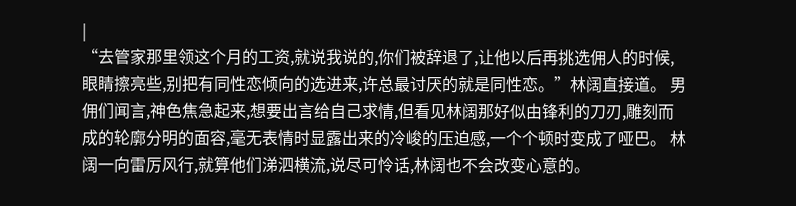|
“去管家那里领这个月的工资,就说我说的,你们被辞退了,让他以后再挑选佣人的时候,眼睛擦亮些,别把有同性恋倾向的选进来,许总最讨厌的就是同性恋。”林阔直接道。 男佣们闻言,神色焦急起来,想要出言给自己求情,但看见林阔那好似由锋利的刀刃,雕刻而成的轮廓分明的面容,毫无表情时显露出来的冷峻的压迫感,一个个顿时变成了哑巴。 林阔一向雷厉风行,就算他们涕泗横流,说尽可怜话,林阔也不会改变心意的。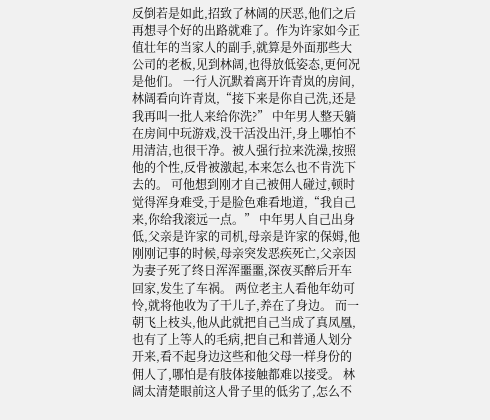反倒若是如此,招致了林阔的厌恶,他们之后再想寻个好的出路就难了。作为许家如今正值壮年的当家人的副手,就算是外面那些大公司的老板,见到林阔,也得放低姿态,更何况是他们。 一行人沉默着离开许青岚的房间,林阔看向许青岚,“接下来是你自己洗,还是我再叫一批人来给你洗?” 中年男人整天躺在房间中玩游戏,没干活没出汗,身上哪怕不用清洁,也很干净。被人强行拉来洗澡,按照他的个性,反骨被激起,本来怎么也不肯洗下去的。 可他想到刚才自己被佣人碰过,顿时觉得浑身难受,于是脸色难看地道,“我自己来,你给我滚远一点。” 中年男人自己出身低,父亲是许家的司机,母亲是许家的保姆,他刚刚记事的时候,母亲突发恶疾死亡,父亲因为妻子死了终日浑浑噩噩,深夜买醉后开车回家,发生了车祸。 两位老主人看他年幼可怜,就将他收为了干儿子,养在了身边。 而一朝飞上枝头,他从此就把自己当成了真凤凰,也有了上等人的毛病,把自己和普通人划分开来,看不起身边这些和他父母一样身份的佣人了,哪怕是有肢体接触都难以接受。 林阔太清楚眼前这人骨子里的低劣了,怎么不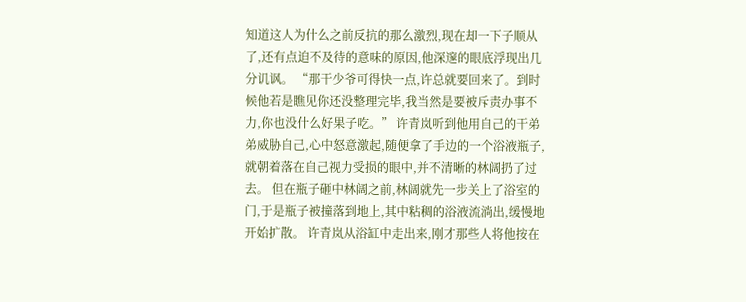知道这人为什么之前反抗的那么激烈,现在却一下子顺从了,还有点迫不及待的意味的原因,他深邃的眼底浮现出几分讥讽。 “那干少爷可得快一点,许总就要回来了。到时候他若是瞧见你还没整理完毕,我当然是要被斥责办事不力,你也没什么好果子吃。” 许青岚听到他用自己的干弟弟威胁自己,心中怒意激起,随便拿了手边的一个浴液瓶子,就朝着落在自己视力受损的眼中,并不清晰的林阔扔了过去。 但在瓶子砸中林阔之前,林阔就先一步关上了浴室的门,于是瓶子被撞落到地上,其中粘稠的浴液流淌出,缓慢地开始扩散。 许青岚从浴缸中走出来,刚才那些人将他按在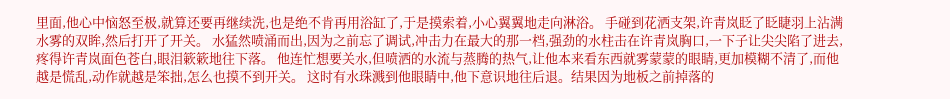里面,他心中恼怒至极,就算还要再继续洗,也是绝不肯再用浴缸了,于是摸索着,小心翼翼地走向淋浴。 手碰到花洒支架,许青岚眨了眨睫羽上沾满水雾的双眸,然后打开了开关。 水猛然喷涌而出,因为之前忘了调试,冲击力在最大的那一档,强劲的水柱击在许青岚胸口,一下子让尖尖陷了进去,疼得许青岚面色苍白,眼泪簌簌地往下落。 他连忙想要关水,但喷洒的水流与蒸腾的热气,让他本来看东西就雾蒙蒙的眼睛,更加模糊不清了,而他越是慌乱,动作就越是笨拙,怎么也摸不到开关。 这时有水珠溅到他眼睛中,他下意识地往后退。结果因为地板之前掉落的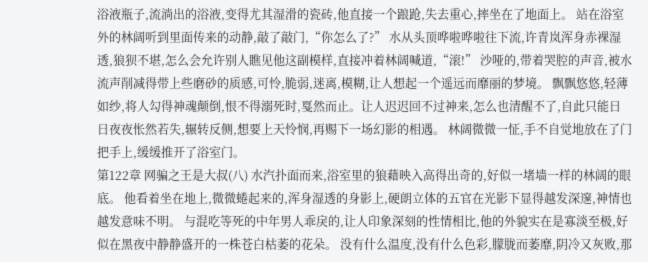浴液瓶子,流淌出的浴液,变得尤其湿滑的瓷砖,他直接一个踉跄,失去重心,摔坐在了地面上。 站在浴室外的林阔听到里面传来的动静,敲了敲门,“你怎么了?” 水从头顶哗啦哗啦往下流,许青岚浑身赤裸湿透,狼狈不堪,怎么会允许别人瞧见他这副模样,直接冲着林阔喊道,“滚!” 沙哑的,带着哭腔的声音,被水流声削减得带上些磨砂的质感,可怜,脆弱,迷离,模糊,让人想起一个遥远而靡丽的梦境。 飘飘悠悠,轻薄如纱,将人勾得神魂颠倒,恨不得溺死时,戛然而止。让人迟迟回不过神来,怎么也清醒不了,自此只能日日夜夜怅然若失,辗转反侧,想要上天怜悯,再赐下一场幻影的相遇。 林阔微微一怔,手不自觉地放在了门把手上,缓缓推开了浴室门。
第122章 网骗之王是大叔(八) 水汽扑面而来,浴室里的狼藉映入高得出奇的,好似一堵墙一样的林阔的眼底。 他看着坐在地上,微微蜷起来的,浑身湿透的身影上,硬朗立体的五官在光影下显得越发深邃,神情也越发意味不明。 与混吃等死的中年男人乖戾的,让人印象深刻的性情相比,他的外貌实在是寡淡至极,好似在黑夜中静静盛开的一株苍白枯萎的花朵。 没有什么温度,没有什么色彩,朦胧而萎靡,阴冷又灰败,那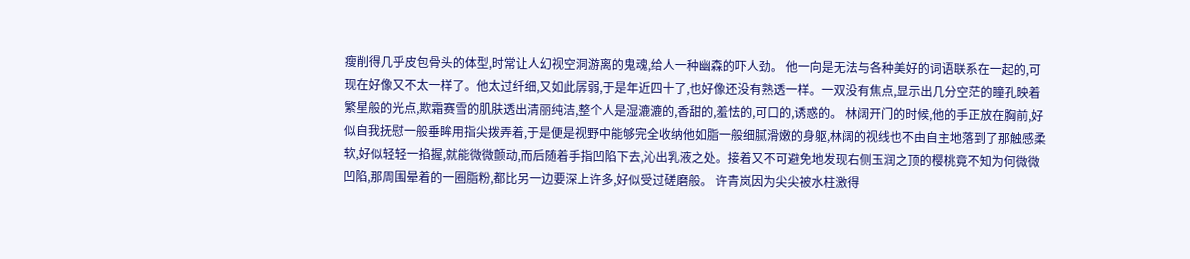瘦削得几乎皮包骨头的体型,时常让人幻视空洞游离的鬼魂,给人一种幽森的吓人劲。 他一向是无法与各种美好的词语联系在一起的,可现在好像又不太一样了。他太过纤细,又如此孱弱,于是年近四十了,也好像还没有熟透一样。一双没有焦点,显示出几分空茫的瞳孔映着繁星般的光点,欺霜赛雪的肌肤透出清丽纯洁,整个人是湿漉漉的,香甜的,羞怯的,可口的,诱惑的。 林阔开门的时候,他的手正放在胸前,好似自我抚慰一般垂眸用指尖拨弄着,于是便是视野中能够完全收纳他如脂一般细腻滑嫩的身躯,林阔的视线也不由自主地落到了那触感柔软,好似轻轻一掐握,就能微微颤动,而后随着手指凹陷下去,沁出乳液之处。接着又不可避免地发现右侧玉润之顶的樱桃竟不知为何微微凹陷,那周围晕着的一圈脂粉,都比另一边要深上许多,好似受过磋磨般。 许青岚因为尖尖被水柱激得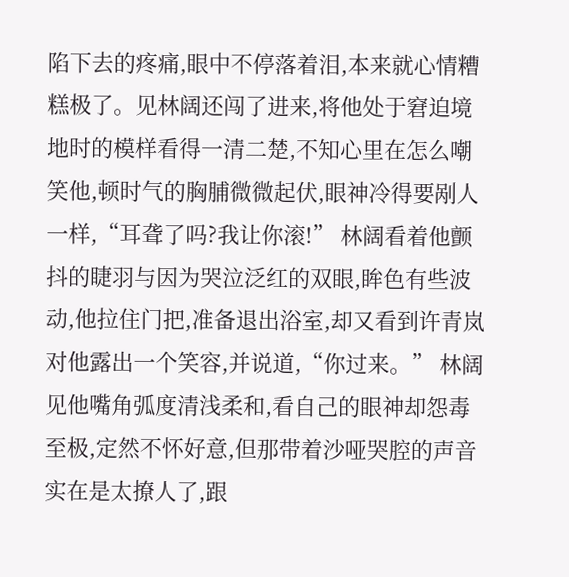陷下去的疼痛,眼中不停落着泪,本来就心情糟糕极了。见林阔还闯了进来,将他处于窘迫境地时的模样看得一清二楚,不知心里在怎么嘲笑他,顿时气的胸脯微微起伏,眼神冷得要剐人一样,“耳聋了吗?我让你滚!” 林阔看着他颤抖的睫羽与因为哭泣泛红的双眼,眸色有些波动,他拉住门把,准备退出浴室,却又看到许青岚对他露出一个笑容,并说道,“你过来。” 林阔见他嘴角弧度清浅柔和,看自己的眼神却怨毒至极,定然不怀好意,但那带着沙哑哭腔的声音实在是太撩人了,跟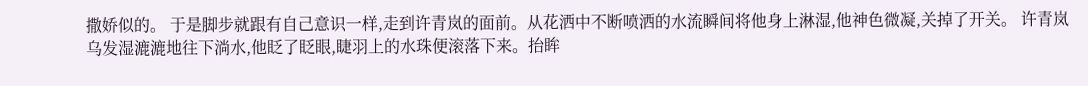撒娇似的。 于是脚步就跟有自己意识一样,走到许青岚的面前。从花洒中不断喷洒的水流瞬间将他身上淋湿,他神色微凝,关掉了开关。 许青岚乌发湿漉漉地往下淌水,他眨了眨眼,睫羽上的水珠便滚落下来。抬眸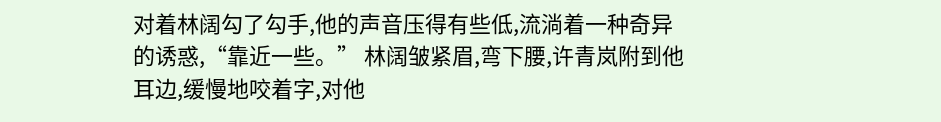对着林阔勾了勾手,他的声音压得有些低,流淌着一种奇异的诱惑,“靠近一些。” 林阔皱紧眉,弯下腰,许青岚附到他耳边,缓慢地咬着字,对他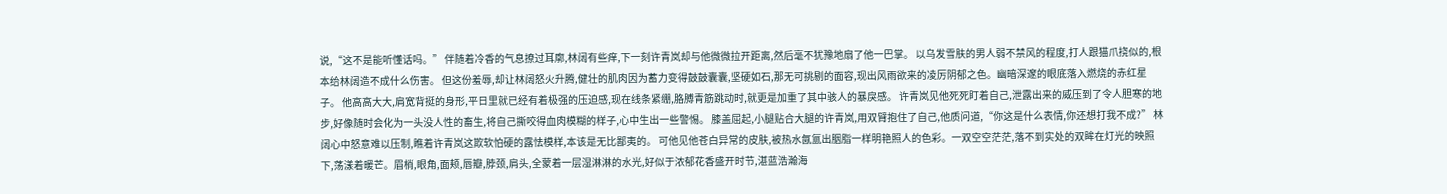说,“这不是能听懂话吗。” 伴随着冷香的气息撩过耳廓,林阔有些痒,下一刻许青岚却与他微微拉开距离,然后毫不犹豫地扇了他一巴掌。 以乌发雪肤的男人弱不禁风的程度,打人跟猫爪挠似的,根本给林阔造不成什么伤害。 但这份羞辱,却让林阔怒火升腾,健壮的肌肉因为蓄力变得鼓鼓囊囊,坚硬如石,那无可挑剔的面容,现出风雨欲来的凌厉阴郁之色。幽暗深邃的眼底落入燃烧的赤红星子。 他高高大大,肩宽背挺的身形,平日里就已经有着极强的压迫感,现在线条紧绷,胳膊青筋跳动时,就更是加重了其中骇人的暴戾感。 许青岚见他死死盯着自己,泄露出来的威压到了令人胆寒的地步,好像随时会化为一头没人性的畜生,将自己撕咬得血肉模糊的样子,心中生出一些警惕。 膝盖屈起,小腿贴合大腿的许青岚,用双臂抱住了自己,他质问道,“你这是什么表情,你还想打我不成?” 林阔心中怒意难以压制,瞧着许青岚这欺软怕硬的露怯模样,本该是无比鄙夷的。 可他见他苍白异常的皮肤,被热水氤氲出胭脂一样明艳照人的色彩。一双空空茫茫,落不到实处的双眸在灯光的映照下,荡漾着暖芒。眉梢,眼角,面颊,唇瓣,脖颈,肩头,全蒙着一层湿淋淋的水光,好似于浓郁花香盛开时节,湛蓝浩瀚海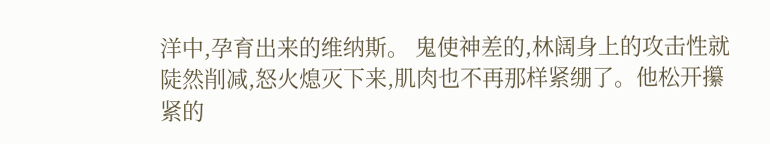洋中,孕育出来的维纳斯。 鬼使神差的,林阔身上的攻击性就陡然削减,怒火熄灭下来,肌肉也不再那样紧绷了。他松开攥紧的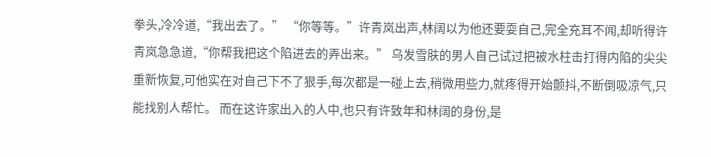拳头,冷冷道,“我出去了。” “你等等。”许青岚出声,林阔以为他还要耍自己,完全充耳不闻,却听得许青岚急急道,“你帮我把这个陷进去的弄出来。” 乌发雪肤的男人自己试过把被水柱击打得内陷的尖尖重新恢复,可他实在对自己下不了狠手,每次都是一碰上去,稍微用些力,就疼得开始颤抖,不断倒吸凉气,只能找别人帮忙。 而在这许家出入的人中,也只有许致年和林阔的身份,是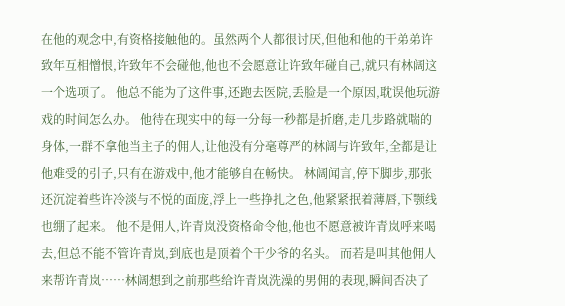在他的观念中,有资格接触他的。虽然两个人都很讨厌,但他和他的干弟弟许致年互相憎恨,许致年不会碰他,他也不会愿意让许致年碰自己,就只有林阔这一个选项了。 他总不能为了这件事,还跑去医院,丢脸是一个原因,耽误他玩游戏的时间怎么办。 他待在现实中的每一分每一秒都是折磨,走几步路就喘的身体,一群不拿他当主子的佣人,让他没有分毫尊严的林阔与许致年,全都是让他难受的引子,只有在游戏中,他才能够自在畅快。 林阔闻言,停下脚步,那张还沉淀着些许冷淡与不悦的面庞,浮上一些挣扎之色,他紧紧抿着薄唇,下颚线也绷了起来。 他不是佣人,许青岚没资格命令他,他也不愿意被许青岚呼来喝去,但总不能不管许青岚,到底也是顶着个干少爷的名头。 而若是叫其他佣人来帮许青岚……林阔想到之前那些给许青岚洗澡的男佣的表现,瞬间否决了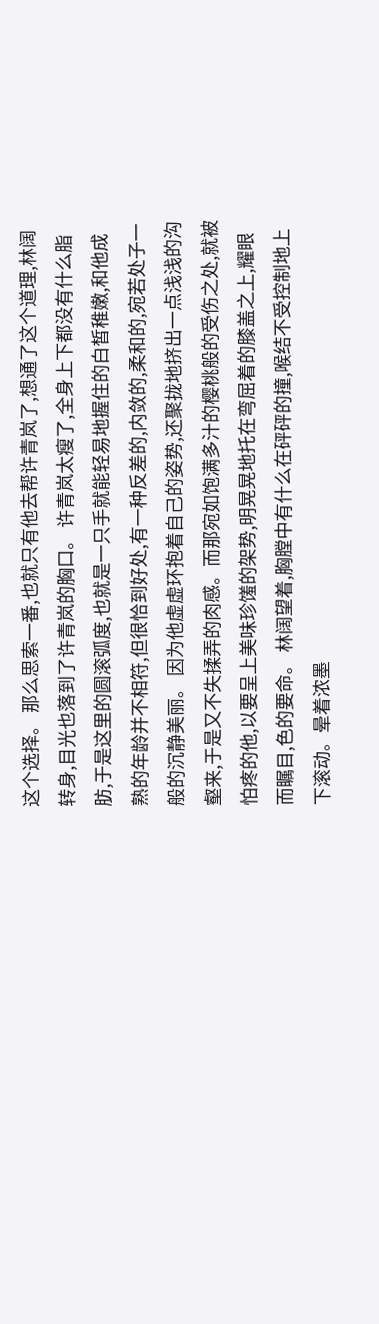这个选择。 那么思索一番,也就只有他去帮许青岚了,想通了这个道理,林阔转身,目光也落到了许青岚的胸口。 许青岚太瘦了,全身上下都没有什么脂肪,于是这里的圆滚弧度,也就是一只手就能轻易地握住的白皙稚嫩,和他成熟的年龄并不相符,但很恰到好处,有一种反差的,内敛的,柔和的,宛若处子一般的沉静美丽。 因为他虚虚环抱着自己的姿势,还聚拢地挤出一点浅浅的沟壑来,于是又不失揉弄的肉感。而那宛如饱满多汁的樱桃般的受伤之处,就被怕疼的他,以要呈上美味珍馐的架势,明晃晃地托在弯屈着的膝盖之上,耀眼而瞩目,色的要命。 林阔望着,胸膛中有什么在砰砰的撞,喉结不受控制地上下滚动。晕着浓墨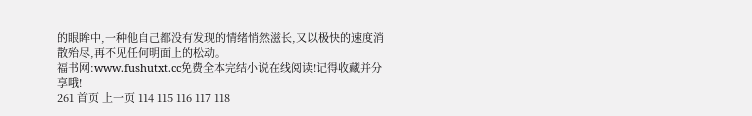的眼眸中,一种他自己都没有发现的情绪悄然滋长,又以极快的速度消散殆尽,再不见任何明面上的松动。
福书网:www.fushutxt.cc免费全本完结小说在线阅读!记得收藏并分享哦!
261 首页 上一页 114 115 116 117 118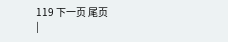119 下一页 尾页
|